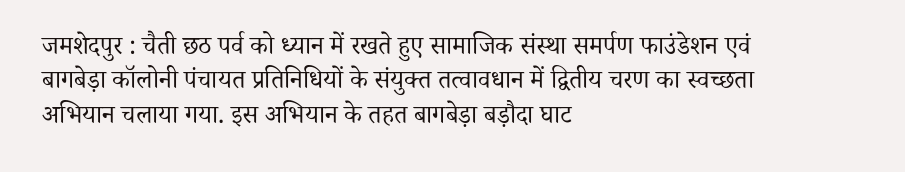जमशेदपुर : चैती छठ पर्व को ध्यान में रखते हुए सामाजिक संस्था समर्पण फाउंडेशन एवं बागबेड़ा कॉलोनी पंचायत प्रतिनिधियों के संयुक्त तत्वावधान में द्वितीय चरण का स्वच्छता अभियान चलाया गया. इस अभियान के तहत बागबेड़ा बड़ौदा घाट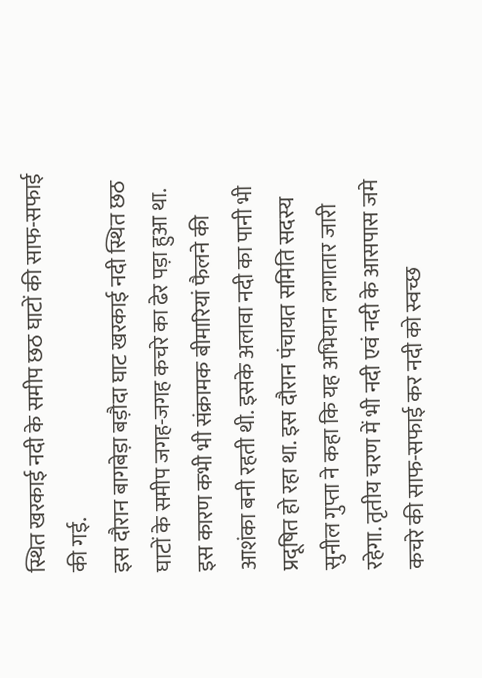स्थित खरकाई नदी के समीप छठ घाटों की साफ-सफाई की गई.
इस दौरान बागबेड़ा बड़ौदा घाट खरकाई नदी स्थित छठ घाटों के समीप जगह-जगह कचरे का ढेर पड़ा हुआ था. इस कारण कभी भी संक्रामक बीमारियां फैलने की आशंका बनी रहती थी. इसके अलावा नदी का पानी भी प्रदूषित हो रहा था. इस दौरान पंचायत समिति सदस्य सुनील गुप्ता ने कहा कि यह अभियान लगातार जारी रहेगा. तृतीय चरण में भी नदी एवं नदी के आसपास जमे कचरे की साफ-सफाई कर नदी को स्वच्छ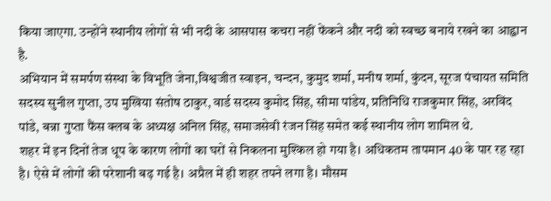किया जाएगा. उन्होंने स्थानीय लोगों से भी नदी के आसपास कचरा नहीं फेंकने और नदी को स्वच्छ बनाये रखने का आह्वान है.
अभियान में समर्पण संस्था के विभूति जेना,विश्वजीत स्वाइन, चन्दन, कुमुद शर्मा, मनीष शर्मा, कुंदन, सूरज पंचायत समिति सदस्य सुनील गुप्ता, उप मुखिया संतोष ठाकुर, वार्ड सदस्य कुमोद सिंह, सीमा पांडेय, प्रतिनिधि राजकुमार सिंह, अरविंद पांडे, बन्ना गुप्ता फैंस क्लब के अध्यक्ष अनिल सिंह, समाजसेवी रंजन सिंह समेत कई स्थानीय लोग शामिल थे.
शहर में इन दिनों तेज धूप के कारण लोगों का घरों से निकलना मुश्किल हो गया है। अधिकतम तापमान 40 के पार रह रहा है। ऐसे में लोगों की परेशानी बढ़ गई है। अप्रैल में ही शहर तपने लगा है। मौसम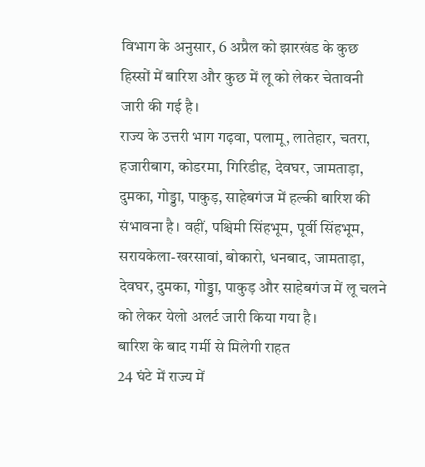विभाग के अनुसार, 6 अप्रैल को झारखंड के कुछ हिस्सों में बारिश और कुछ में लू को लेकर चेतावनी जारी की गई है।
राज्य के उत्तरी भाग गढ़वा, पलामू, लातेहार, चतरा, हजारीबाग, कोडरमा, गिरिडीह, देवघर, जामताड़ा, दुमका, गोड्डा, पाकुड़, साहेबगंज में हल्की बारिश की संभावना है। वहीं, पश्चिमी सिंहभूम, पूर्वी सिंहभूम, सरायकेला-खरसावां, बोकारो, धनबाद, जामताड़ा, देवघर, दुमका, गोड्डा, पाकुड़ और साहेबगंज में लू चलने को लेकर येलो अलर्ट जारी किया गया है।
बारिश के बाद गर्मी से मिलेगी राहत
24 घंटे में राज्य में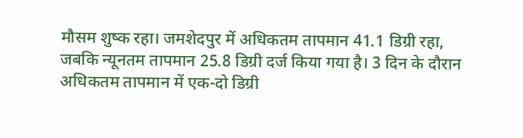मौसम शुष्क रहा। जमशेदपुर में अधिकतम तापमान 41.1 डिग्री रहा, जबकि न्यूनतम तापमान 25.8 डिग्री दर्ज किया गया है। 3 दिन के दौरान अधिकतम तापमान में एक-दो डिग्री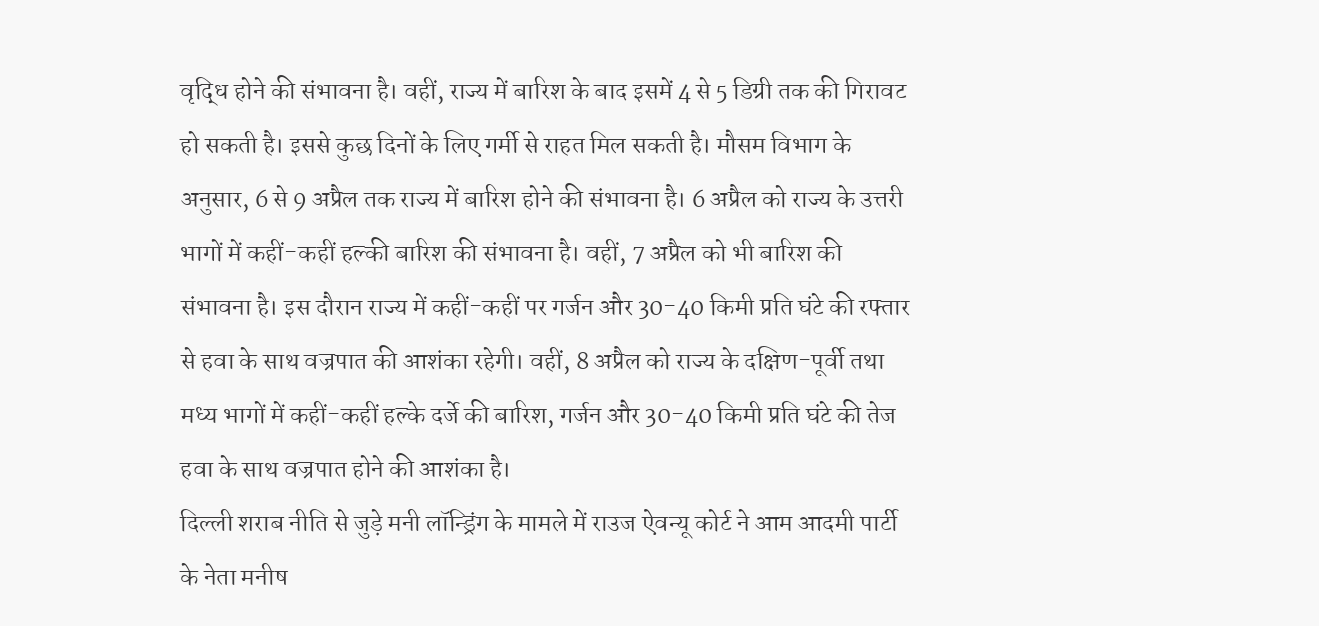वृद्धि होने की संभावना है। वहीं, राज्य में बारिश के बाद इसमें 4 से 5 डिग्री तक की गिरावट हो सकती है। इससे कुछ दिनों के लिए गर्मी से राहत मिल सकती है। मौसम विभाग के अनुसार, 6 से 9 अप्रैल तक राज्य में बारिश होने की संभावना है। 6 अप्रैल को राज्य के उत्तरी भागों में कहीं-कहीं हल्की बारिश की संभावना है। वहीं, 7 अप्रैल को भी बारिश की संभावना है। इस दौरान राज्य में कहीं-कहीं पर गर्जन और 30-40 किमी प्रति घंटे की रफ्तार से हवा के साथ वज्रपात की आशंका रहेगी। वहीं, 8 अप्रैल को राज्य के दक्षिण-पूर्वी तथा मध्य भागों में कहीं-कहीं हल्के दर्जे की बारिश, गर्जन और 30-40 किमी प्रति घंटे की तेज हवा के साथ वज्रपात होने की आशंका है।
दिल्ली शराब नीति से जुड़े मनी लॉन्ड्रिंग के मामले में राउज ऐवन्यू कोर्ट ने आम आदमी पार्टी के नेता मनीष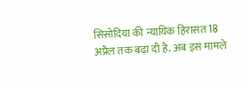सिसोदिया की न्यायिक हिरासत 18 अप्रैल तक बढ़ा दी है. अब इस मामले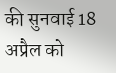की सुनवाई 18 अप्रैल को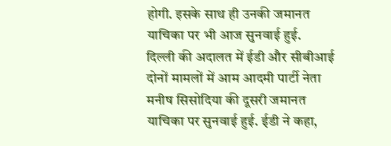होगी. इसके साथ ही उनकी जमानत याचिका पर भी आज सुनवाई हुई.
दिल्ली की अदालत में ईडी और सीबीआई दोनों मामलों में आम आदमी पार्टी नेता मनीष सिसोदिया की दूसरी जमानत याचिका पर सुनवाई हुई. ई़डी ने कहा,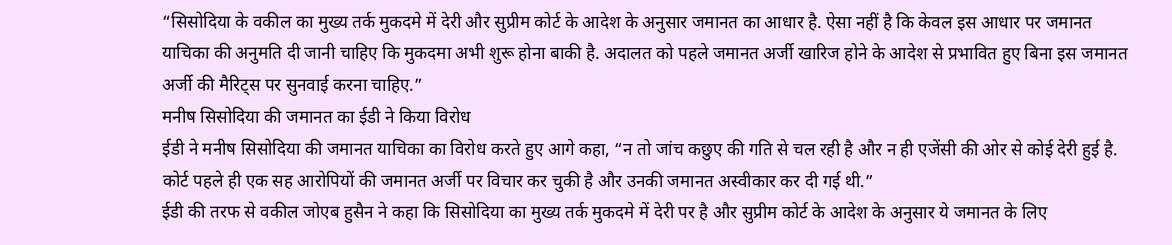“सिसोदिया के वकील का मुख्य तर्क मुकदमे में देरी और सुप्रीम कोर्ट के आदेश के अनुसार जमानत का आधार है. ऐसा नहीं है कि केवल इस आधार पर जमानत याचिका की अनुमति दी जानी चाहिए कि मुकदमा अभी शुरू होना बाकी है. अदालत को पहले जमानत अर्जी खारिज होने के आदेश से प्रभावित हुए बिना इस जमानत अर्जी की मैरिट्स पर सुनवाई करना चाहिए.”
मनीष सिसोदिया की जमानत का ईडी ने किया विरोध
ईडी ने मनीष सिसोदिया की जमानत याचिका का विरोध करते हुए आगे कहा, “न तो जांच कछुए की गति से चल रही है और न ही एजेंसी की ओर से कोई देरी हुई है. कोर्ट पहले ही एक सह आरोपियों की जमानत अर्जी पर विचार कर चुकी है और उनकी जमानत अस्वीकार कर दी गई थी.”
ईडी की तरफ से वकील जोएब हुसैन ने कहा कि सिसोदिया का मुख्य तर्क मुकदमे में देरी पर है और सुप्रीम कोर्ट के आदेश के अनुसार ये जमानत के लिए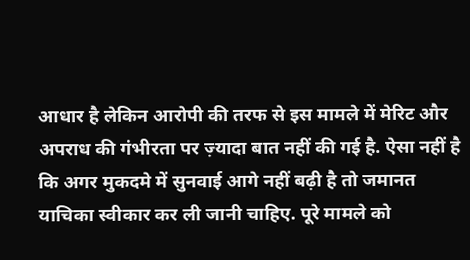आधार है लेकिन आरोपी की तरफ से इस मामले में मेरिट और अपराध की गंभीरता पर ज़्यादा बात नहीं की गई है. ऐसा नहीं है कि अगर मुकदमे में सुनवाई आगे नहीं बढ़ी है तो जमानत याचिका स्वीकार कर ली जानी चाहिए. पूरे मामले को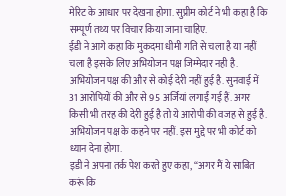मेरिट के आधार पर देखना होगा. सुप्रीम कोर्ट ने भी कहा है कि सम्पूर्ण तथ्य पर विचार किया जाना चाहिए.
ईडी ने आगे कहा कि मुकदमा धीमी गति से चला है या नहीं चला है इसके लिए अभियोजन पक्ष जिम्मेदार नही है. अभियोजन पक्ष की और से कोई देरी नहीं हुई है. सुनवाई में 31 आरोपियों की और से 95 अर्जियां लगाईं गई हैं. अगर किसी भी तरह की देरी हुई है तो ये आरोपी की वजह से हुई है. अभियोजन पक्ष के कहने पर नहीं. इस मुद्दे पर भी कोर्ट को ध्यान देना होगा.
इडी ने अपना तर्क पेश करते हुए कहा, “अगर मैं ये साबित करूं कि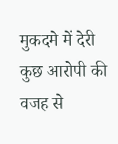मुकदमे में देरी कुछ आरोपी की वजह से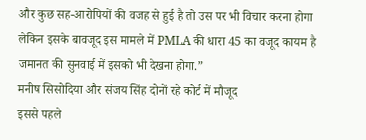और कुछ सह-आरोपियों की वजह से हुई है तो उस पर भी विचार करना होगा लेकिन इसके बावजूद इस मामले में PMLA की धारा 45 का वजूद कायम है जमानत की सुनवाई में इसको भी देखना होगा.”
मनीष सिसोदिया और संजय सिंह दोनों रहे कोर्ट में मौजूद
इससे पहले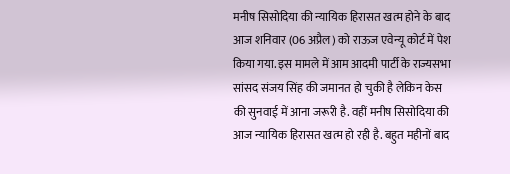मनीष सिसोदिया की न्यायिक हिरासत खत्म होने के बाद आज शनिवार (06 अप्रैल) को राऊज एवेन्यू कोर्ट में पेश किया गया. इस मामले में आम आदमी पार्टी के राज्यसभा सांसद संजय सिंह की जमानत हो चुकी है लेकिन केस की सुनवाई में आना जरूरी है. वहीं मनीष सिसोदिया की आज न्यायिक हिरासत खत्म हो रही है. बहुत महीनों बाद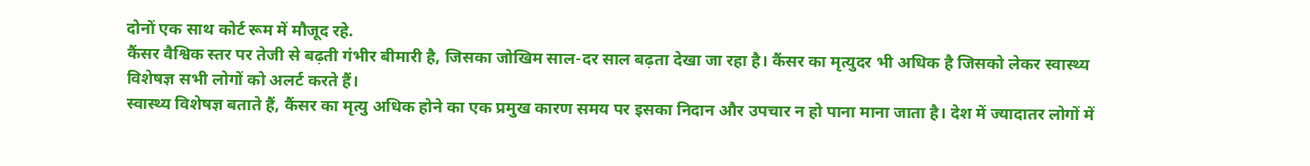दोनों एक साथ कोर्ट रूम में मौजूद रहे.
कैंसर वैश्विक स्तर पर तेजी से बढ़ती गंभीर बीमारी है, जिसका जोखिम साल-दर साल बढ़ता देखा जा रहा है। कैंसर का मृत्युदर भी अधिक है जिसको लेकर स्वास्थ्य विशेषज्ञ सभी लोगों को अलर्ट करते हैं।
स्वास्थ्य विशेषज्ञ बताते हैं, कैंसर का मृत्यु अधिक होने का एक प्रमुख कारण समय पर इसका निदान और उपचार न हो पाना माना जाता है। देश में ज्यादातर लोगों में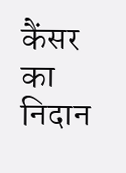कैंसर का निदान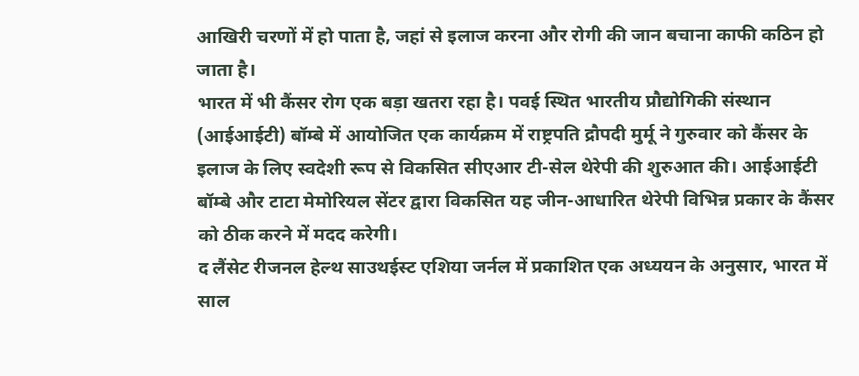आखिरी चरणों में हो पाता है, जहां से इलाज करना और रोगी की जान बचाना काफी कठिन हो जाता है।
भारत में भी कैंसर रोग एक बड़ा खतरा रहा है। पवई स्थित भारतीय प्रौद्योगिकी संस्थान (आईआईटी) बॉम्बे में आयोजित एक कार्यक्रम में राष्ट्रपति द्रौपदी मुर्मू ने गुरुवार को कैंसर के इलाज के लिए स्वदेशी रूप से विकसित सीएआर टी-सेल थेरेपी की शुरुआत की। आईआईटी बॉम्बे और टाटा मेमोरियल सेंटर द्वारा विकसित यह जीन-आधारित थेरेपी विभिन्न प्रकार के कैंसर को ठीक करने में मदद करेगी।
द लैंसेट रीजनल हेल्थ साउथईस्ट एशिया जर्नल में प्रकाशित एक अध्ययन के अनुसार, भारत में साल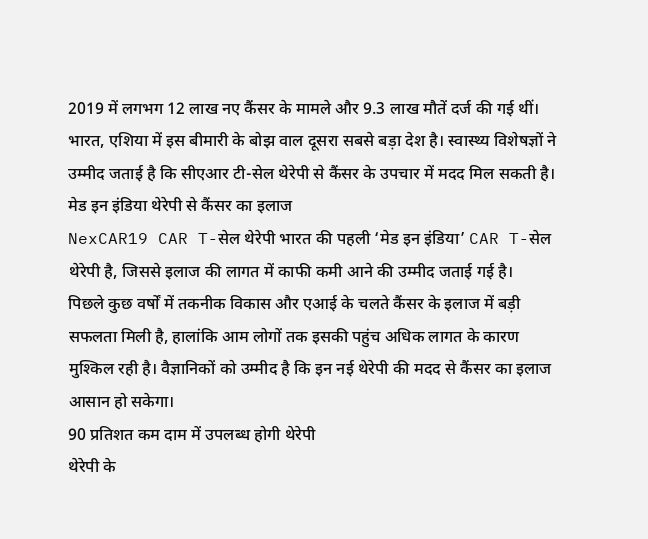2019 में लगभग 12 लाख नए कैंसर के मामले और 9.3 लाख मौतें दर्ज की गई थीं। भारत, एशिया में इस बीमारी के बोझ वाल दूसरा सबसे बड़ा देश है। स्वास्थ्य विशेषज्ञों ने उम्मीद जताई है कि सीएआर टी-सेल थेरेपी से कैंसर के उपचार में मदद मिल सकती है।
मेड इन इंडिया थेरेपी से कैंसर का इलाज
NexCAR19 CAR T-सेल थेरेपी भारत की पहली ‘मेड इन इंडिया’ CAR T-सेल थेरेपी है, जिससे इलाज की लागत में काफी कमी आने की उम्मीद जताई गई है।
पिछले कुछ वर्षों में तकनीक विकास और एआई के चलते कैंसर के इलाज में बड़ी सफलता मिली है, हालांकि आम लोगों तक इसकी पहुंच अधिक लागत के कारण मुश्किल रही है। वैज्ञानिकों को उम्मीद है कि इन नई थेरेपी की मदद से कैंसर का इलाज आसान हो सकेगा।
90 प्रतिशत कम दाम में उपलब्ध होगी थेरेपी
थेरेपी के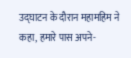उद्घाटन के दौरान महामहिम ने कहा, हमारे पास अपने-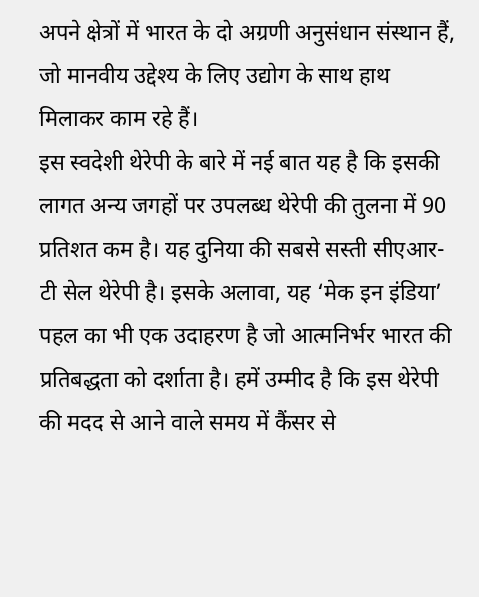अपने क्षेत्रों में भारत के दो अग्रणी अनुसंधान संस्थान हैं, जो मानवीय उद्देश्य के लिए उद्योग के साथ हाथ मिलाकर काम रहे हैं।
इस स्वदेशी थेरेपी के बारे में नई बात यह है कि इसकी लागत अन्य जगहों पर उपलब्ध थेरेपी की तुलना में 90 प्रतिशत कम है। यह दुनिया की सबसे सस्ती सीएआर-टी सेल थेरेपी है। इसके अलावा, यह ‘मेक इन इंडिया’ पहल का भी एक उदाहरण है जो आत्मनिर्भर भारत की प्रतिबद्धता को दर्शाता है। हमें उम्मीद है कि इस थेरेपी की मदद से आने वाले समय में कैंसर से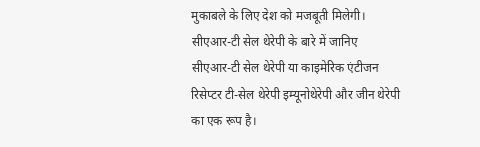मुकाबले के लिए देश को मजबूती मिलेगी।
सीएआर-टी सेल थेरेपी के बारे में जानिए
सीएआर-टी सेल थेरेपी या काइमेरिक एंटीजन रिसेप्टर टी-सेल थेरेपी इम्यूनोथेरेपी और जीन थेरेपी का एक रूप है।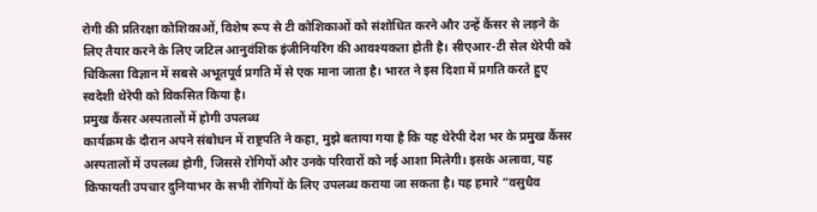रोगी की प्रतिरक्षा कोशिकाओं, विशेष रूप से टी कोशिकाओं को संशोधित करने और उन्हें कैंसर से लड़ने के लिए तैयार करने के लिए जटिल आनुवंशिक इंजीनियरिंग की आवश्यकता होती है। सीएआर-टी सेल थेरेपी को चिकित्सा विज्ञान में सबसे अभूतपूर्व प्रगति में से एक माना जाता है। भारत ने इस दिशा में प्रगति करते हुए स्वदेशी थेरेपी को विकसित किया है।
प्रमुख कैंसर अस्पतालों में होगी उपलब्ध
कार्यक्रम के दौरान अपने संबोधन में राष्ट्रपति ने कहा, मुझे बताया गया है कि यह थेरेपी देश भर के प्रमुख कैंसर अस्पतालों में उपलब्ध होगी, जिससे रोगियों और उनके परिवारों को नई आशा मिलेगी। इसके अलावा, यह किफायती उपचार दुनियाभर के सभी रोगियों के लिए उपलब्ध कराया जा सकता है। यह हमारे “वसुधैव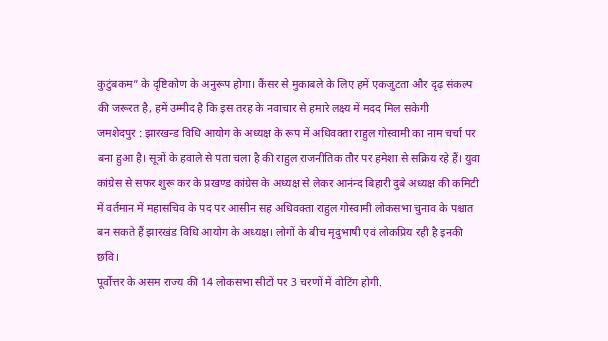कुटुंबकम” के दृष्टिकोण के अनुरूप होगा। कैंसर से मुकाबले के लिए हमें एकजुटता और दृढ़ संकल्प की जरूरत है, हमें उम्मीद है कि इस तरह के नवाचार से हमारे लक्ष्य में मदद मिल सकेगी
जमशेदपुर : झारखन्ड विधि आयोग के अध्यक्ष के रूप में अधिवक्ता राहुल गोस्वामी का नाम चर्चा पर बना हुआ है। सूत्रों के हवाले से पता चला है की राहुल राजनीतिक तौर पर हमेशा से सक्रिय रहे हैं। युवा कांग्रेस से सफर शुरू कर के प्रखण्ड कांग्रेस के अध्यक्ष से लेकर आनंन्द बिहारी दुबे अध्यक्ष की कमिटी में वर्तमान में महासचिव के पद पर आसीन सह अधिवक्ता राहुल गोस्वामी लोकसभा चुनाव के पश्चात बन सकते हैं झारखंड विधि आयोग के अध्यक्ष। लोगों के बीच मृदुभाषी एवं लोकप्रिय रही है इनकी छवि।
पूर्वोत्तर के असम राज्य की 14 लोकसभा सीटों पर 3 चरणों में वोटिंग होगी.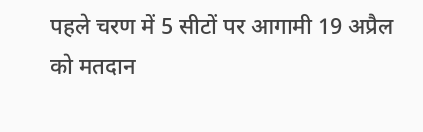पहले चरण में 5 सीटों पर आगामी 19 अप्रैल को मतदान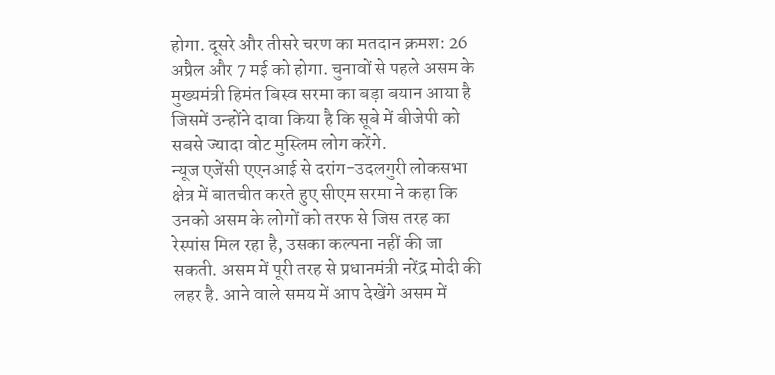होगा. दूसरे और तीसरे चरण का मतदान क्रमश: 26 अप्रैल और 7 मई को होगा. चुनावों से पहले असम के मुख्यमंत्री हिमंत बिस्व सरमा का बड़ा बयान आया है जिसमें उन्होंने दावा किया है कि सूबे में बीजेपी को सबसे ज्यादा वोट मुस्लिम लोग करेंगे.
न्यूज एजेंसी एएनआई से दरांग-उदलगुरी लोकसभा क्षेत्र में बातचीत करते हुए सीएम सरमा ने कहा कि उनको असम के लोगों को तरफ से जिस तरह का रेस्पांस मिल रहा है, उसका कल्पना नहीं की जा सकती. असम में पूरी तरह से प्रधानमंत्री नरेंद्र मोदी की लहर है. आने वाले समय में आप देखेंगे असम में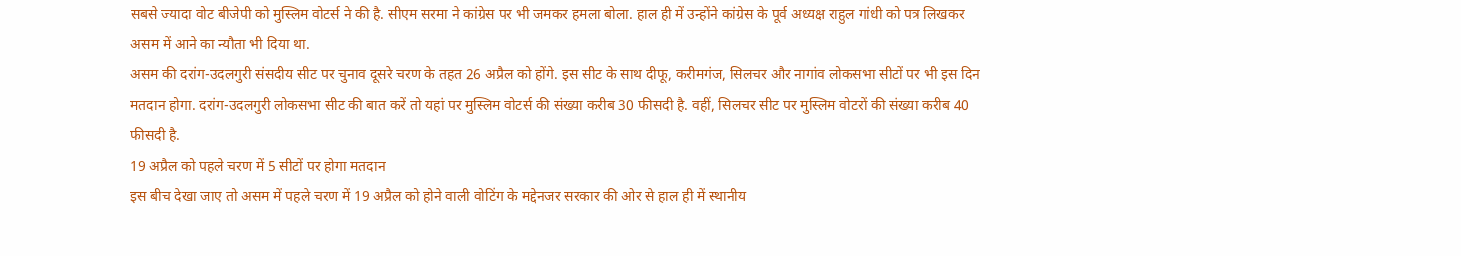सबसे ज्यादा वोट बीजेपी को मुस्लिम वोटर्स ने की है. सीएम सरमा ने कांग्रेस पर भी जमकर हमला बोला. हाल ही में उन्होंने कांग्रेस के पूर्व अध्यक्ष राहुल गांधी को पत्र लिखकर असम में आने का न्यौता भी दिया था.
असम की दरांग-उदलगुरी संसदीय सीट पर चुनाव दूसरे चरण के तहत 26 अप्रैल को होंगे. इस सीट के साथ दीफू, करीमगंज, सिलचर और नागांव लोकसभा सीटों पर भी इस दिन मतदान होगा. दरांग-उदलगुरी लोकसभा सीट की बात करें तो यहां पर मुस्लिम वोटर्स की संख्या करीब 30 फीसदी है. वहीं, सिलचर सीट पर मुस्लिम वोटरों की संख्या करीब 40 फीसदी है.
19 अप्रैल को पहले चरण में 5 सीटों पर होगा मतदान
इस बीच देखा जाए तो असम में पहले चरण में 19 अप्रैल को होने वाली वोटिंग के मद्देनजर सरकार की ओर से हाल ही में स्थानीय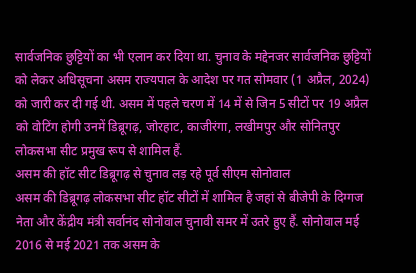सार्वजनिक छुट्टियों का भी एलान कर दिया था. चुनाव के मद्देनजर सार्वजनिक छुट्टियों को लेकर अधिसूचना असम राज्यपाल के आदेश पर गत सोमवार (1 अप्रैल, 2024) को जारी कर दी गई थी. असम में पहले चरण में 14 में से जिन 5 सीटों पर 19 अप्रैल को वोटिंग होगी उनमें डिब्रूगढ़, जोरहाट, काजीरंगा, लखीमपुर और सोनितपुर लोकसभा सीट प्रमुख रूप से शामिल हैं.
असम की हॉट सीट डिब्रूगढ़ से चुनाव लड़ रहे पूर्व सीएम सोनोवाल
असम की डिब्रूगढ़ लोकसभा सीट हॉट सीटों में शामिल है जहां से बीजेपी के दिग्गज नेता और केंद्रीय मंत्री सर्वानंद सोनोवाल चुनावी समर में उतरे हुए हैं. सोनोवाल मई 2016 से मई 2021 तक असम के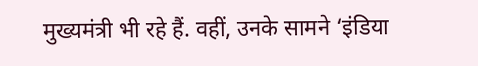मुख्यमंत्री भी रहे हैं. वहीं, उनके सामने ‘इंडिया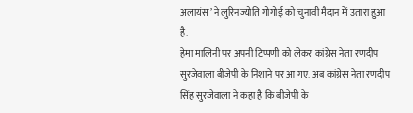अलायंस’ ने लुरिनज्योति गोगोई को चुनावी मैदान में उतारा हुआ है.
हेमा मालिनी पर अपनी टिप्पणी को लेकर कांग्रेस नेता रणदीप सुरजेवाला बीजेपी के निशाने पर आ गए. अब कांग्रेस नेता रणदीप सिंह सुरजेवाला ने कहा है कि बीजेपी के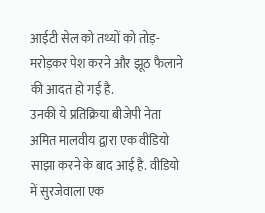आईटी सेल को तथ्यों को तोड़-मरोड़कर पेश करने और झूठ फैलाने की आदत हो गई है.
उनकी ये प्रतिक्रिया बीजेपी नेता अमित मालवीय द्वारा एक वीडियो साझा करने के बाद आई है. वीडियो में सुरजेवाला एक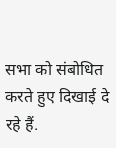सभा को संबोधित करते हुए दिखाई दे रहे हैं.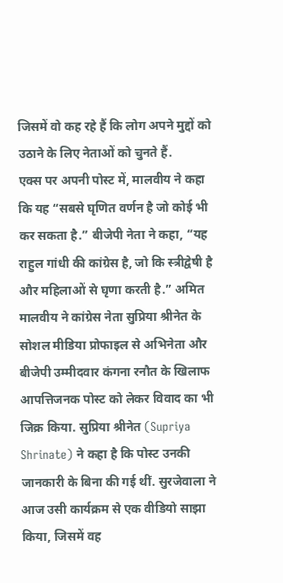जिसमें वो कह रहे हैं कि लोग अपने मुद्दों को उठाने के लिए नेताओं को चुनते हैं.
एक्स पर अपनी पोस्ट में, मालवीय ने कहा कि यह “सबसे घृणित वर्णन है जो कोई भी कर सकता है.” बीजेपी नेता ने कहा, “यह राहुल गांधी की कांग्रेस है, जो कि स्त्रीद्वेषी है और महिलाओं से घृणा करती है.” अमित मालवीय ने कांग्रेस नेता सुप्रिया श्रीनेत के सोशल मीडिया प्रोफाइल से अभिनेता और बीजेपी उम्मीदवार कंगना रनौत के खिलाफ आपत्तिजनक पोस्ट को लेकर विवाद का भी जिक्र किया. सुप्रिया श्रीनेत (Supriya Shrinate) ने कहा है कि पोस्ट उनकी जानकारी के बिना की गई थीं. सुरजेवाला ने आज उसी कार्यक्रम से एक वीडियो साझा किया, जिसमें वह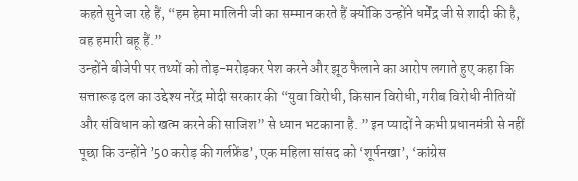कहते सुने जा रहे हैं, “हम हेमा मालिनी जी का सम्मान करते हैं क्योंकि उन्होंने धर्मेंद्र जी से शादी की है, वह हमारी बहू हैं.”
उन्होंने बीजेपी पर तथ्यों को तोड़-मरोड़कर पेश करने और झूठ फैलाने का आरोप लगाते हुए कहा कि सत्तारूढ़ दल का उद्देश्य नरेंद्र मोदी सरकार की “युवा विरोधी, किसान विरोधी, गरीब विरोधी नीतियों और संविधान को खत्म करने की साजिश” से ध्यान भटकाना है. ” इन प्यादों ने कभी प्रधानमंत्री से नहीं पूछा कि उन्होंने ’50 करोड़ की गर्लफ्रेंड’, एक महिला सांसद को ‘शूर्पनखा’, ‘कांग्रेस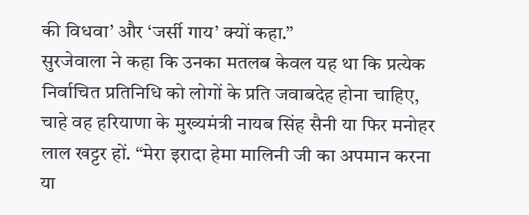की विधवा’ और ‘जर्सी गाय’ क्यों कहा.”
सुरजेवाला ने कहा कि उनका मतलब केवल यह था कि प्रत्येक निर्वाचित प्रतिनिधि को लोगों के प्रति जवाबदेह होना चाहिए, चाहे वह हरियाणा के मुख्यमंत्री नायब सिंह सैनी या फिर मनोहर लाल खट्टर हों. “मेरा इरादा हेमा मालिनी जी का अपमान करना या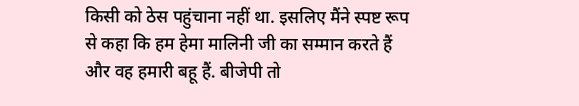किसी को ठेस पहुंचाना नहीं था. इसलिए मैंने स्पष्ट रूप से कहा कि हम हेमा मालिनी जी का सम्मान करते हैं और वह हमारी बहू हैं. बीजेपी तो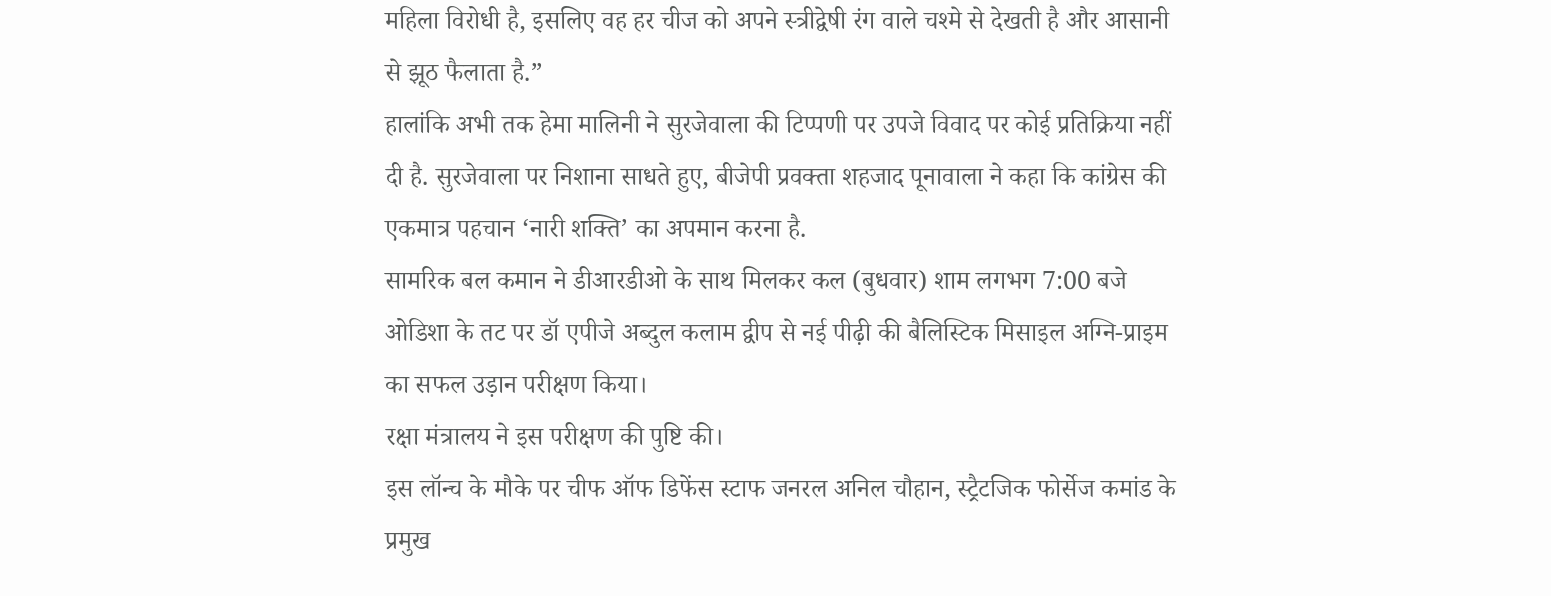महिला विरोधी है, इसलिए वह हर चीज को अपने स्त्रीद्वेषी रंग वाले चश्मे से देखती है और आसानी से झूठ फैलाता है.”
हालांकि अभी तक हेमा मालिनी ने सुरजेवाला की टिप्पणी पर उपजे विवाद पर कोई प्रतिक्रिया नहीं दी है. सुरजेवाला पर निशाना साधते हुए, बीजेपी प्रवक्ता शहजाद पूनावाला ने कहा कि कांग्रेस की एकमात्र पहचान ‘नारी शक्ति’ का अपमान करना है.
सामरिक बल कमान ने डीआरडीओ के साथ मिलकर कल (बुधवार) शाम लगभग 7:00 बजे ओडिशा के तट पर डॉ एपीजे अब्दुल कलाम द्वीप से नई पीढ़ी की बैलिस्टिक मिसाइल अग्नि-प्राइम का सफल उड़ान परीक्षण किया।
रक्षा मंत्रालय ने इस परीक्षण की पुष्टि की।
इस लॉन्च के मौके पर चीफ ऑफ डिफेंस स्टाफ जनरल अनिल चौहान, स्ट्रैटजिक फोर्सेज कमांड के प्रमुख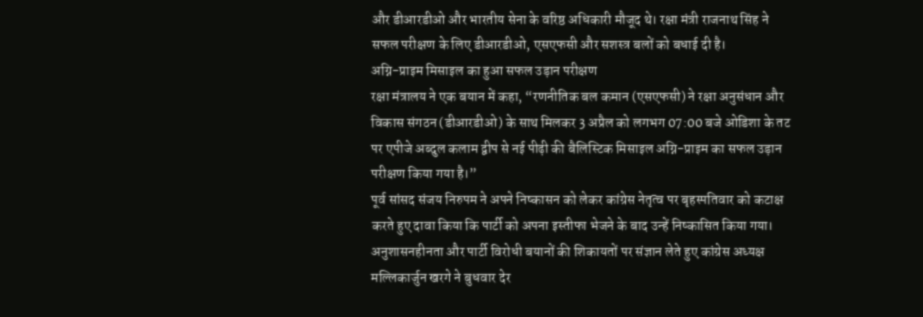और डीआरडीओ और भारतीय सेना के वरिष्ठ अधिकारी मौजूद थे। रक्षा मंत्री राजनाथ सिंह ने सफल परीक्षण के लिए डीआरडीओ, एसएफसी और सशस्त्र बलों को बधाई दी है।
अग्नि-प्राइम मिसाइल का हुआ सफल उड़ान परीक्षण
रक्षा मंत्रालय ने एक बयान में कहा, “रणनीतिक बल कमान (एसएफसी) ने रक्षा अनुसंधान और विकास संगठन (डीआरडीओ) के साथ मिलकर 3 अप्रैल को लगभग 07:00 बजे ओडिशा के तट पर एपीजे अब्दुल कलाम द्वीप से नई पीढ़ी की बैलिस्टिक मिसाइल अग्नि-प्राइम का सफल उड़ान परीक्षण किया गया है।”
पूर्व सांसद संजय निरुपम ने अपने निष्कासन को लेकर कांग्रेस नेतृत्व पर बृहस्पतिवार को कटाक्ष करते हुए दावा किया कि पार्टी को अपना इस्तीफा भेजने के बाद उन्हें निष्कासित किया गया।
अनुशासनहीनता और पार्टी विरोधी बयानों की शिकायतों पर संज्ञान लेते हुए कांग्रेस अध्यक्ष मल्लिकार्जुन खरगे ने बुधवार देर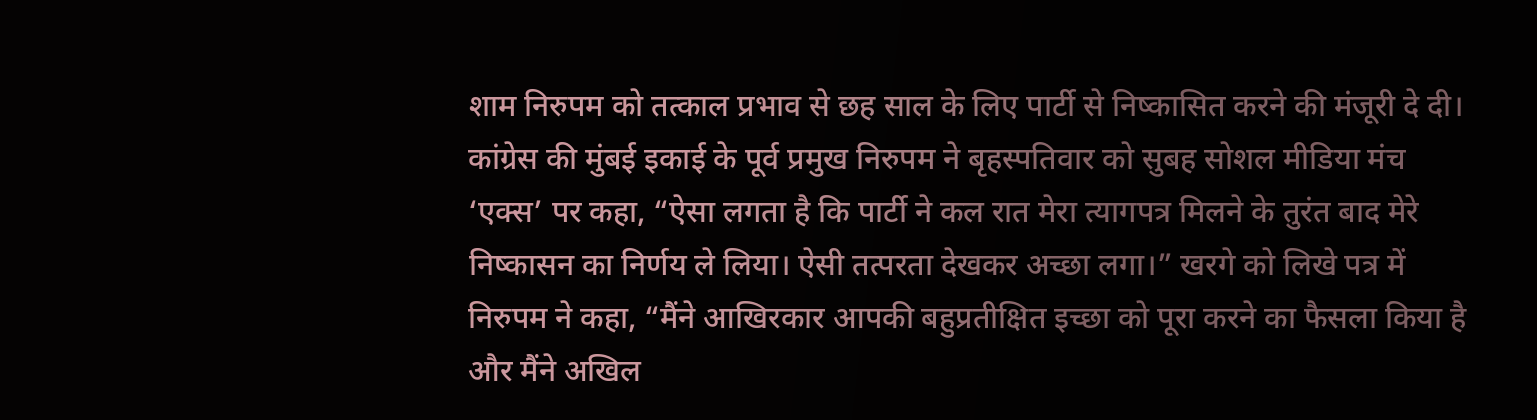शाम निरुपम को तत्काल प्रभाव से छह साल के लिए पार्टी से निष्कासित करने की मंजूरी दे दी।
कांग्रेस की मुंबई इकाई के पूर्व प्रमुख निरुपम ने बृहस्पतिवार को सुबह सोशल मीडिया मंच ‘एक्स’ पर कहा, “ऐसा लगता है कि पार्टी ने कल रात मेरा त्यागपत्र मिलने के तुरंत बाद मेरे निष्कासन का निर्णय ले लिया। ऐसी तत्परता देखकर अच्छा लगा।” खरगे को लिखे पत्र में निरुपम ने कहा, “मैंने आखिरकार आपकी बहुप्रतीक्षित इच्छा को पूरा करने का फैसला किया है और मैंने अखिल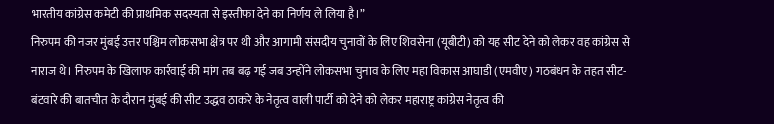भारतीय कांग्रेस कमेटी की प्राथमिक सदस्यता से इस्तीफा देने का निर्णय ले लिया है।”
निरुपम की नजर मुंबई उत्तर पश्चिम लोकसभा क्षेत्र पर थी और आगामी संसदीय चुनावों के लिए शिवसेना (यूबीटी) को यह सीट देने को लेकर वह कांग्रेस से नाराज थे। निरुपम के खिलाफ कार्रवाई की मांग तब बढ़ गई जब उन्होंने लोकसभा चुनाव के लिए महा विकास आघाडी (एमवीए) गठबंधन के तहत सीट- बंटवारे की बातचीत के दौरान मुंबई की सीट उद्धव ठाकरे के नेतृत्व वाली पार्टी को देने को लेकर महाराष्ट्र कांग्रेस नेतृत्व की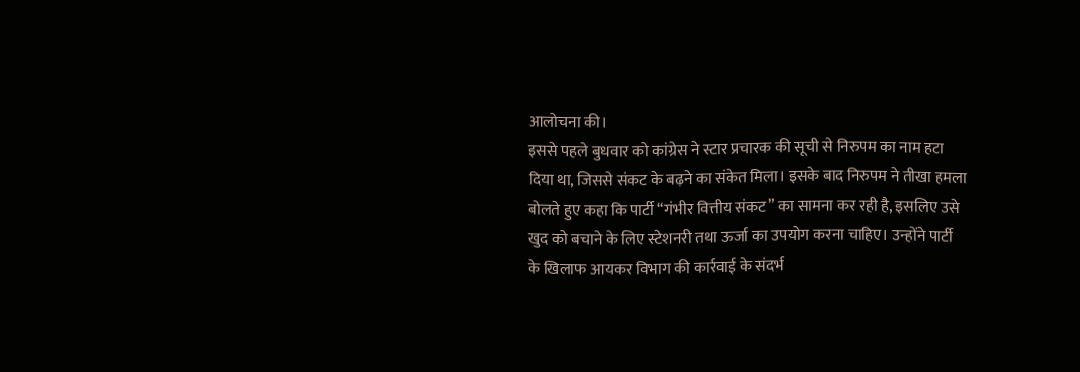आलोचना की।
इससे पहले बुधवार को कांग्रेस ने स्टार प्रचारक की सूची से निरुपम का नाम हटा दिया था, जिससे संकट के बढ़ने का संकेत मिला। इसके बाद निरुपम ने तीखा हमला बोलते हुए कहा कि पार्टी “गंभीर वित्तीय संकट” का सामना कर रही है, इसलिए उसे खुद को बचाने के लिए स्टेशनरी तथा ऊर्जा का उपयोग करना चाहिए। उन्होंने पार्टी के खिलाफ आयकर विभाग की कार्रवाई के संदर्भ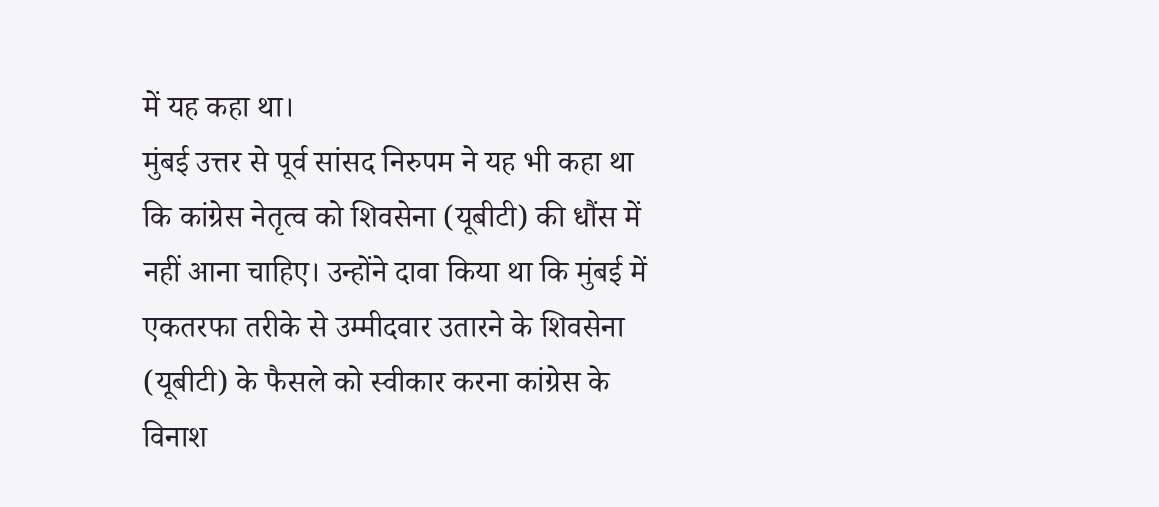में यह कहा था।
मुंबई उत्तर से पूर्व सांसद निरुपम ने यह भी कहा था कि कांग्रेस नेतृत्व को शिवसेना (यूबीटी) की धौंस में नहीं आना चाहिए। उन्होंने दावा किया था कि मुंबई में एकतरफा तरीके से उम्मीदवार उतारने के शिवसेना (यूबीटी) के फैसले को स्वीकार करना कांग्रेस के विनाश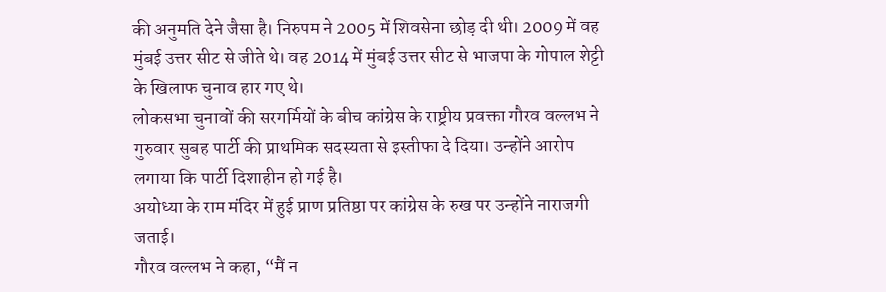की अनुमति देने जैसा है। निरुपम ने 2005 में शिवसेना छोड़ दी थी। 2009 में वह मुंबई उत्तर सीट से जीते थे। वह 2014 में मुंबई उत्तर सीट से भाजपा के गोपाल शेट्टी के खिलाफ चुनाव हार गए थे।
लोकसभा चुनावों की सरगर्मियों के बीच कांग्रेस के राष्ट्रीय प्रवक्ता गौरव वल्लभ ने गुरुवार सुबह पार्टी की प्राथमिक सदस्यता से इस्तीफा दे दिया। उन्होंने आरोप लगाया कि पार्टी दिशाहीन हो गई है।
अयोध्या के राम मंदिर में हुई प्राण प्रतिष्ठा पर कांग्रेस के रुख पर उन्होंने नाराजगी जताई।
गौरव वल्लभ ने कहा, “मैं न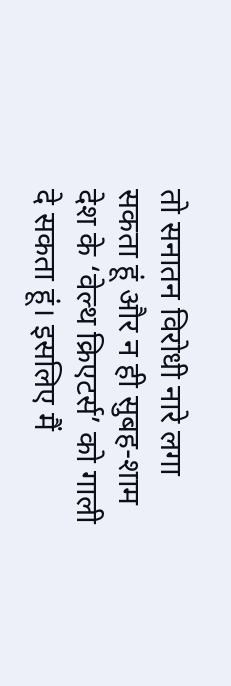तो सनातन विरोधी नारे लगा सकता हूं और न ही सुबह-शाम देश के ‘वेल्थ क्रिएटर्स’ को गाली दे सकता हूं। इसलिए मैं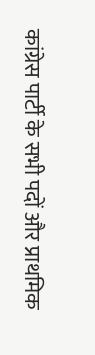कांग्रेस पार्टी के सभी पदों और प्राथमिक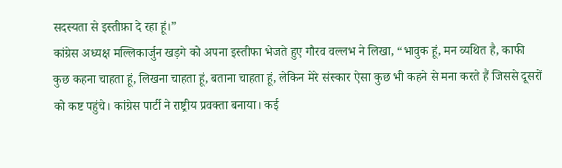सदस्यता से इस्तीफ़ा दे रहा हूं।”
कांग्रेस अध्यक्ष मल्लिकार्जुन खड़गे को अपना इस्तीफा भेजते हुए गौरव वल्लभ ने लिखा, “भावुक हूं, मन व्यथित है, काफी कुछ कहना चाहता हूं, लिखना चाहता हूं, बताना चाहता हूं, लेकिन मेरे संस्कार ऐसा कुछ भी कहने से मना करते हैं जिससे दूसरों को कष्ट पहुंचे। कांग्रेस पार्टी ने राष्ट्रीय प्रवक्ता बनाया। कई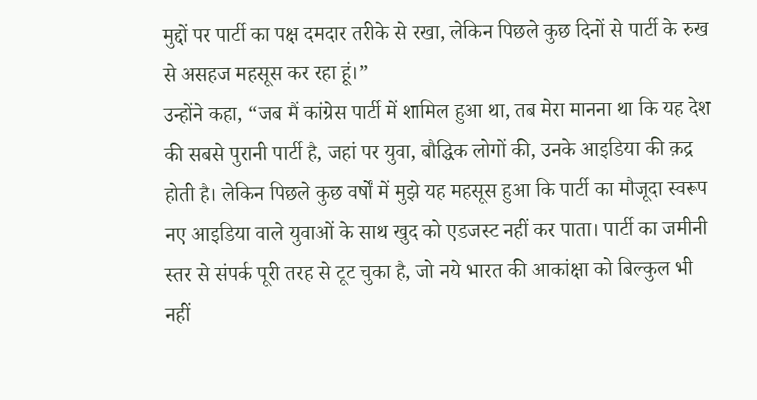मुद्दों पर पार्टी का पक्ष दमदार तरीके से रखा, लेकिन पिछले कुछ दिनों से पार्टी के रुख से असहज महसूस कर रहा हूं।”
उन्होंने कहा, “जब मैं कांग्रेस पार्टी में शामिल हुआ था, तब मेरा मानना था कि यह देश की सबसे पुरानी पार्टी है, जहां पर युवा, बौद्धिक लोगों की, उनके आइडिया की क़द्र होती है। लेकिन पिछले कुछ वर्षों में मुझे यह महसूस हुआ कि पार्टी का मौजूदा स्वरूप नए आइडिया वाले युवाओं के साथ खुद को एडजस्ट नहीं कर पाता। पार्टी का जमीनी स्तर से संपर्क पूरी तरह से टूट चुका है, जो नये भारत की आकांक्षा को बिल्कुल भी नहीं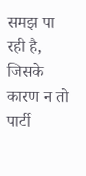समझ पा रही है, जिसके कारण न तो पार्टी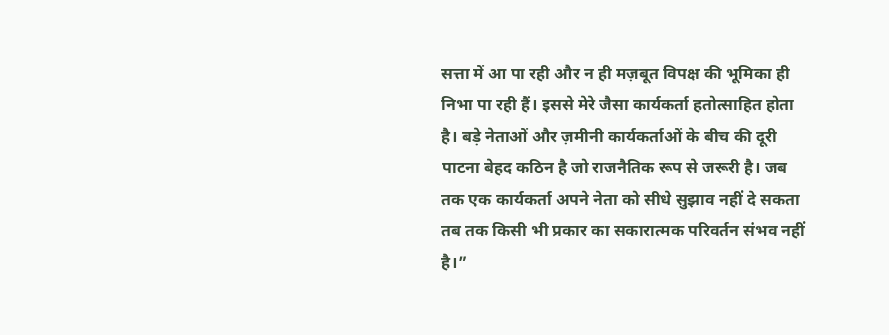सत्ता में आ पा रही और न ही मज़बूत विपक्ष की भूमिका ही निभा पा रही हैं। इससे मेरे जैसा कार्यकर्ता हतोत्साहित होता है। बड़े नेताओं और ज़मीनी कार्यकर्ताओं के बीच की दूरी पाटना बेहद कठिन है जो राजनैतिक रूप से जरूरी है। जब तक एक कार्यकर्ता अपने नेता को सीधे सुझाव नहीं दे सकता तब तक किसी भी प्रकार का सकारात्मक परिवर्तन संभव नहीं है।”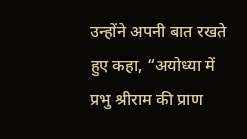उन्होंने अपनी बात रखते हुए कहा, “अयोध्या में प्रभु श्रीराम की प्राण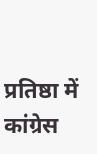प्रतिष्ठा में कांग्रेस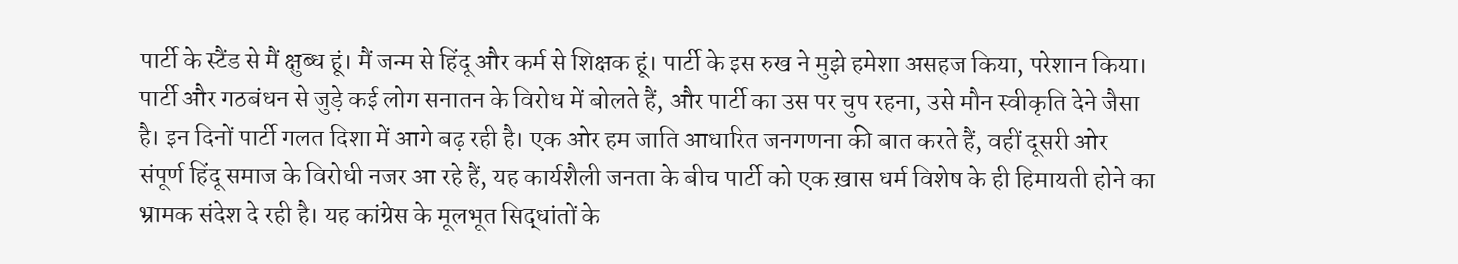पार्टी के स्टैंड से मैं क्षुब्ध हूं। मैं जन्म से हिंदू और कर्म से शिक्षक हूं। पार्टी के इस रुख ने मुझे हमेशा असहज किया, परेशान किया। पार्टी और गठबंधन से जुड़े कई लोग सनातन के विरोध में बोलते हैं, और पार्टी का उस पर चुप रहना, उसे मौन स्वीकृति देने जैसा है। इन दिनों पार्टी गलत दिशा में आगे बढ़ रही है। एक ओर हम जाति आधारित जनगणना की बात करते हैं, वहीं दूसरी ओर संपूर्ण हिंदू समाज के विरोधी नजर आ रहे हैं, यह कार्यशैली जनता के बीच पार्टी को एक ख़ास धर्म विशेष के ही हिमायती होने का भ्रामक संदेश दे रही है। यह कांग्रेस के मूलभूत सिद्धांतों के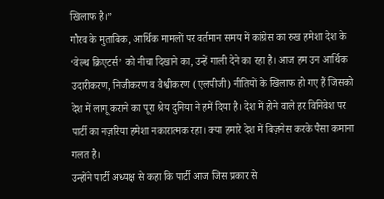खिलाफ है।”
गौरव के मुताबिक, आर्थिक मामलों पर वर्तमान समय में कांग्रेस का रुख हमेशा देश के ‘वेल्थ क्रिएटर्स’ को नीचा दिखाने का, उन्हें गाली देने का रहा है। आज हम उन आर्थिक उदारीकरण, निजीकरण व वैश्वीकरण (एलपीजी) नीतियों के खिलाफ हो गए हैं जिसको देश में लागू कराने का पूरा श्रेय दुनिया ने हमें दिया है। देश में होने वाले हर विनिवेश पर पार्टी का नज़रिया हमेशा नकारात्मक रहा। क्या हमारे देश में बिज़नेस करके पैसा कमाना गलत है।
उन्होंने पार्टी अध्यक्ष से कहा कि पार्टी आज जिस प्रकार से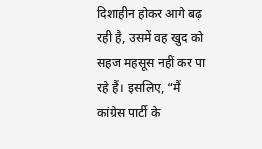दिशाहीन होकर आगे बढ़ रही है, उसमें वह खुद को सहज महसूस नहीं कर पा रहे हैं। इसलिए, “मैं कांग्रेस पार्टी के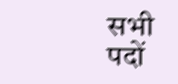सभी पदों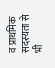व प्राथमिक सदस्यता से भी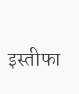इस्तीफा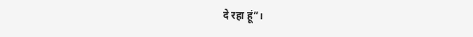दे रहा हूं”।